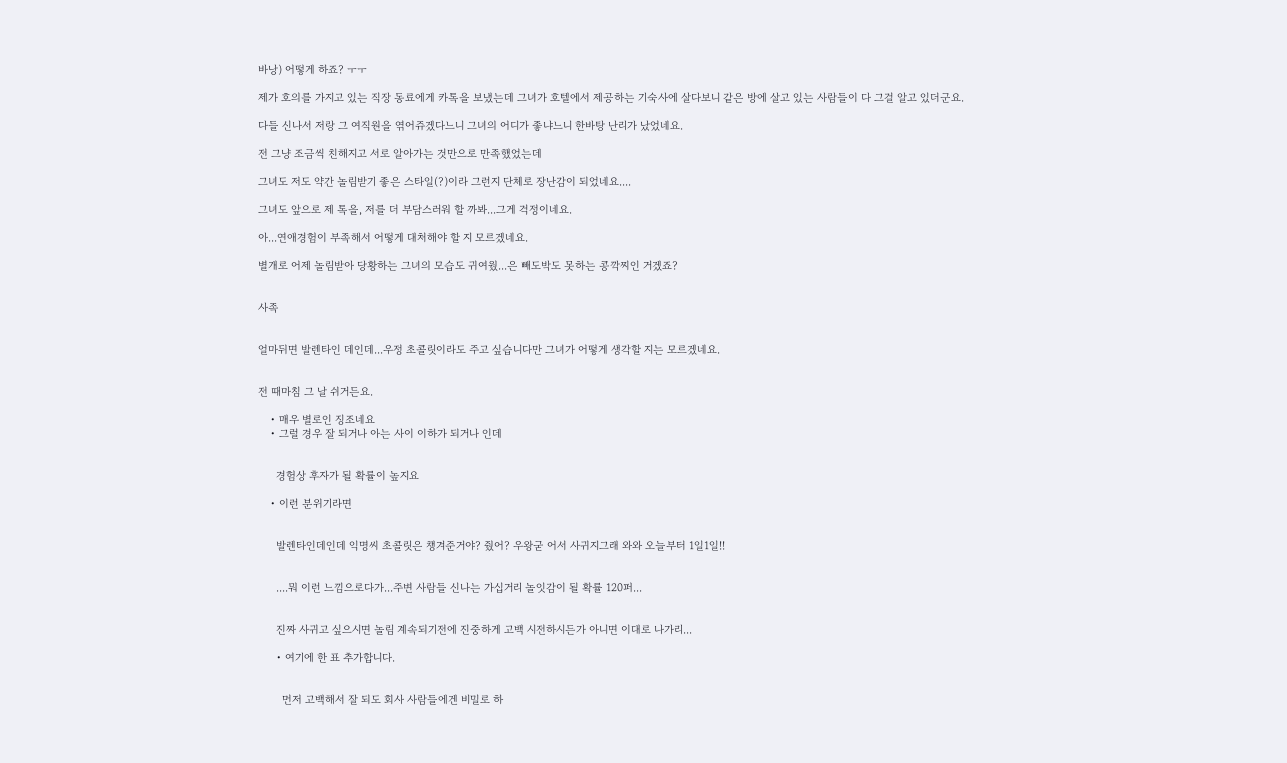바낭) 어떻게 하죠? ㅜㅜ

제가 호의를 가지고 있는 직장 동료에게 카톡을 보냈는데 그녀가 호텔에서 제공하는 기숙사에 살다보니 같은 방에 살고 있는 사람들이 다 그걸 알고 있더군요.

다들 신나서 저랑 그 여직원을 엮어쥬겠다느니 그녀의 어디가 좋냐느니 한바탕 난리가 났었네요.

전 그냥 조금씩 친해지고 서로 알아가는 것만으로 만족했었는데

그녀도 저도 약간 놀림받기 좋은 스타일(?)이라 그런지 단체로 장난감이 되었네요....

그녀도 앞으로 제 톡을, 저를 더 부담스러워 할 까봐...그게 걱정이네요.

아...연애경험이 부족해서 어떻게 대처해야 할 지 모르겠네요.

별개로 어제 놀림받아 당황하는 그녀의 모습도 귀여웠...은 빼도박도 못하는 콩깍찌인 거겠죠?


사족


얼마뒤면 발렌타인 데인데...우정 초콜릿이라도 주고 싶습니다만 그녀가 어떻게 생각할 지는 모르겠네요.


전 때마침 그 날 쉬거든요.

    • 매우 별로인 징조네요
    • 그럴 경우 잘 되거나 아는 사이 이하가 되거나 인데


      경험상 후자가 될 확률이 높지요

    • 이런 분위기라면


      발렌타인데인데 익명씨 초콜릿은 챙겨준거야? 줬어? 우왕굳 어서 사귀지그래 와와 오늘부터 1일1일!!


      ....뭐 이런 느낌으로다가...주변 사람들 신나는 가십거리 놀잇감이 될 확률 120퍼...


      진짜 사귀고 싶으시면 놀림 계속되기전에 진중하게 고백 시전하시든가 아니면 이대로 나가리...

      • 여기에 한 표 추가합니다.


        먼저 고백해서 잘 되도 회사 사람들에겐 비밀로 하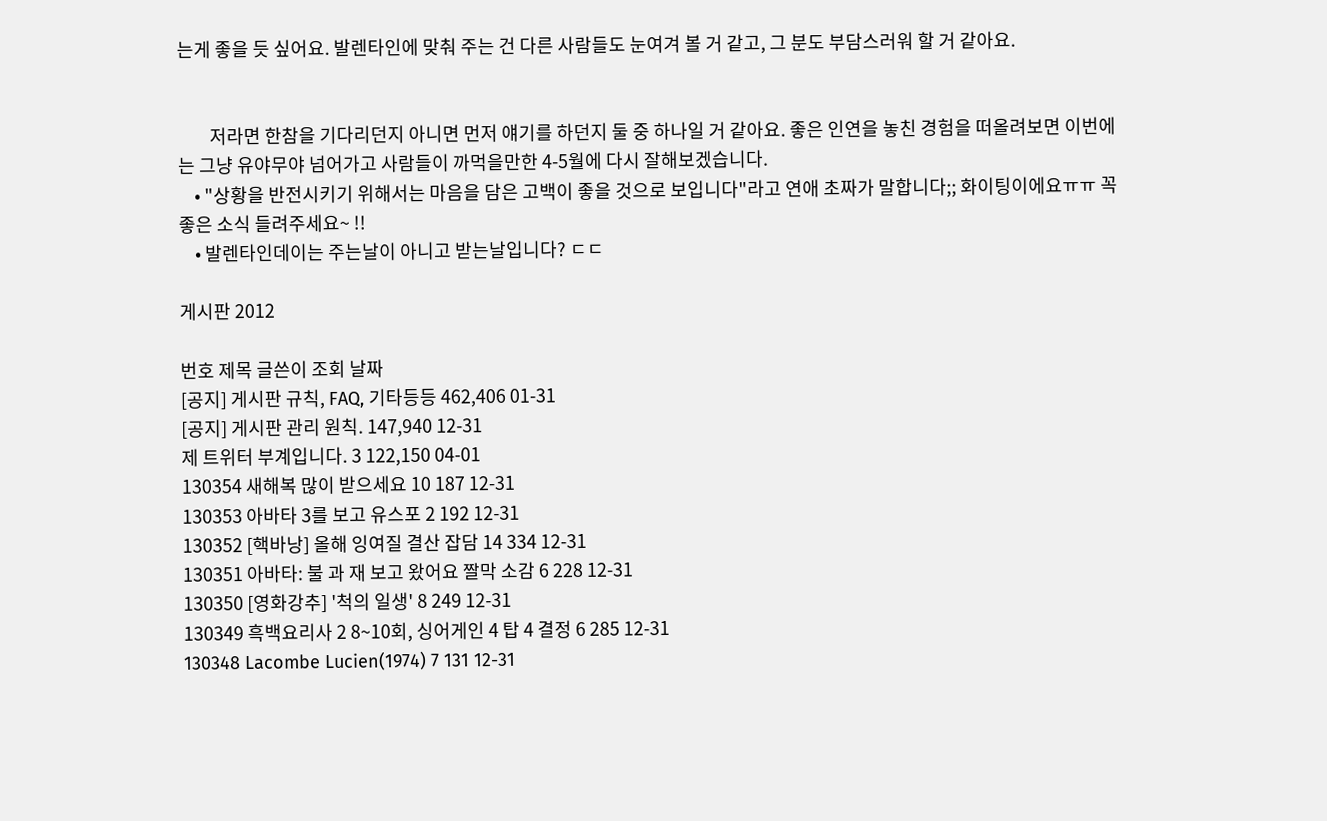는게 좋을 듯 싶어요. 발렌타인에 맞춰 주는 건 다른 사람들도 눈여겨 볼 거 같고, 그 분도 부담스러워 할 거 같아요.


        저라면 한참을 기다리던지 아니면 먼저 얘기를 하던지 둘 중 하나일 거 같아요. 좋은 인연을 놓친 경험을 떠올려보면 이번에는 그냥 유야무야 넘어가고 사람들이 까먹을만한 4-5월에 다시 잘해보겠습니다.
    • "상황을 반전시키기 위해서는 마음을 담은 고백이 좋을 것으로 보입니다"라고 연애 초짜가 말합니다;; 화이팅이에요ㅠㅠ 꼭 좋은 소식 들려주세요~ !!
    • 발렌타인데이는 주는날이 아니고 받는날입니다? ㄷㄷ

게시판 2012

번호 제목 글쓴이 조회 날짜
[공지] 게시판 규칙, FAQ, 기타등등 462,406 01-31
[공지] 게시판 관리 원칙. 147,940 12-31
제 트위터 부계입니다. 3 122,150 04-01
130354 새해복 많이 받으세요 10 187 12-31
130353 아바타 3를 보고 유스포 2 192 12-31
130352 [핵바낭] 올해 잉여질 결산 잡담 14 334 12-31
130351 아바타: 불 과 재 보고 왔어요 짤막 소감 6 228 12-31
130350 [영화강추] '척의 일생' 8 249 12-31
130349 흑백요리사 2 8~10회, 싱어게인 4 탑 4 결정 6 285 12-31
130348 Lacombe Lucien(1974) 7 131 12-31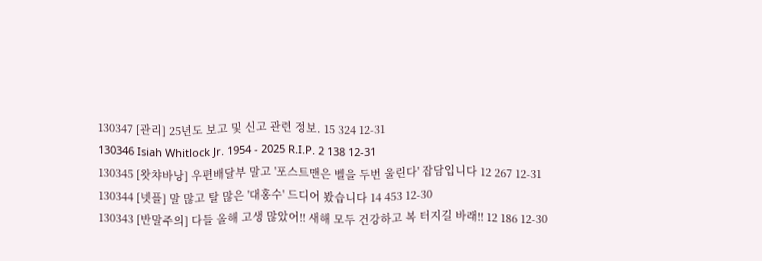130347 [관리] 25년도 보고 및 신고 관련 정보. 15 324 12-31
130346 Isiah Whitlock Jr. 1954 - 2025 R.I.P. 2 138 12-31
130345 [왓챠바낭] 우편배달부 말고 '포스트맨은 벨을 두번 울린다' 잡담입니다 12 267 12-31
130344 [넷플] 말 많고 탈 많은 '대홍수' 드디어 봤습니다 14 453 12-30
130343 [반말주의] 다들 올해 고생 많았어!! 새해 모두 건강하고 복 터지길 바래!! 12 186 12-30